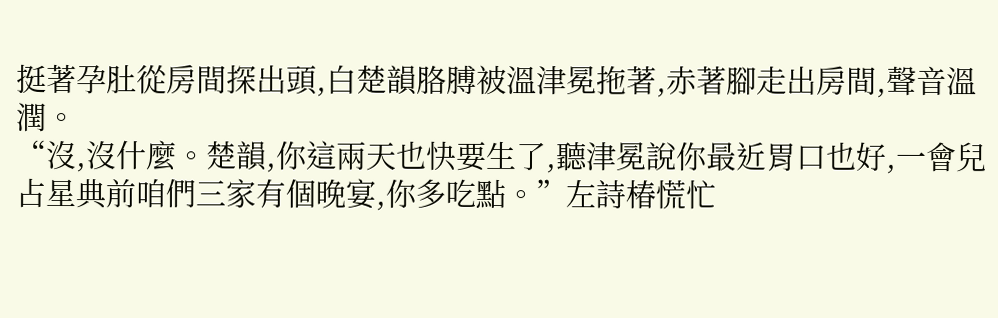挺著孕肚從房間探出頭,白楚韻胳膊被溫津冕拖著,赤著腳走出房間,聲音溫潤。
“沒,沒什麼。楚韻,你這兩天也快要生了,聽津冕說你最近胃口也好,一會兒占星典前咱們三家有個晚宴,你多吃點。”左詩椿慌忙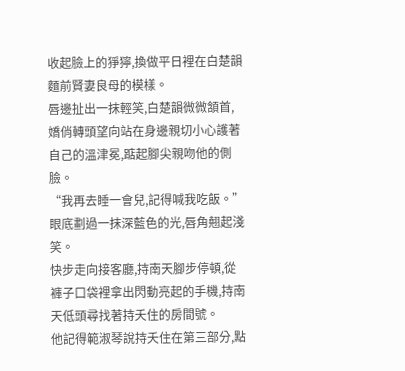收起臉上的猙獰,換做平日裡在白楚韻麵前賢妻良母的模樣。
唇邊扯出一抹輕笑,白楚韻微微頷首,嬌俏轉頭望向站在身邊親切小心護著自己的溫津冕,踮起腳尖親吻他的側臉。
“我再去睡一會兒,記得喊我吃飯。”眼底劃過一抹深藍色的光,唇角翹起淺笑。
快步走向接客廳,持南天腳步停頓,從褲子口袋裡拿出閃動亮起的手機,持南天低頭尋找著持夭住的房間號。
他記得範淑琴說持夭住在第三部分,點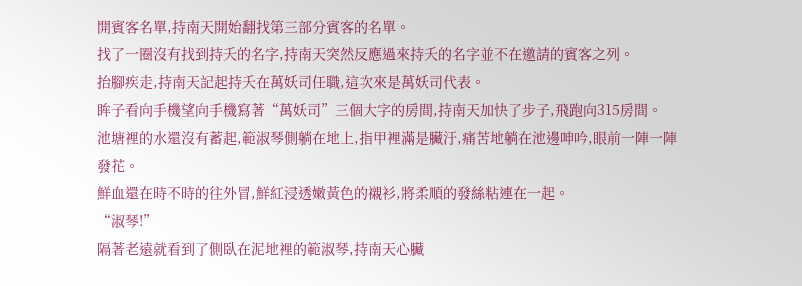開賓客名單,持南天開始翻找第三部分賓客的名單。
找了一圈沒有找到持夭的名字,持南天突然反應過來持夭的名字並不在邀請的賓客之列。
抬腳疾走,持南天記起持夭在萬妖司任職,這次來是萬妖司代表。
眸子看向手機望向手機寫著“萬妖司”三個大字的房間,持南天加快了步子,飛跑向315房間。
池塘裡的水還沒有蓄起,範淑琴側躺在地上,指甲裡滿是臟汙,痛苦地躺在池邊呻吟,眼前一陣一陣發花。
鮮血還在時不時的往外冒,鮮紅浸透嫩黃色的襯衫,將柔順的發絲粘連在一起。
“淑琴!”
隔著老遠就看到了側臥在泥地裡的範淑琴,持南天心臟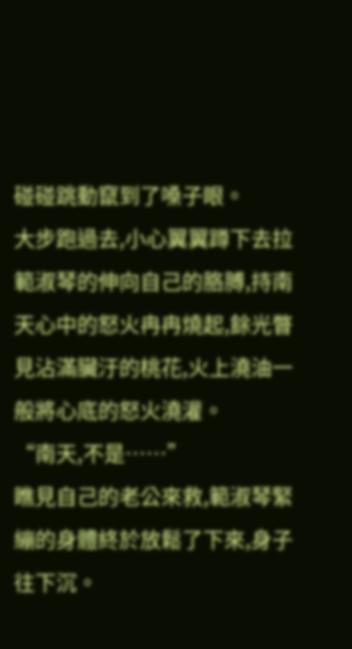碰碰跳動竄到了嗓子眼。
大步跑過去,小心翼翼蹲下去拉範淑琴的伸向自己的胳膊,持南天心中的怒火冉冉燒起,餘光瞥見沾滿臟汙的桃花,火上澆油一般將心底的怒火澆灌。
“南天,不是……”
瞧見自己的老公來救,範淑琴緊繃的身體終於放鬆了下來,身子往下沉。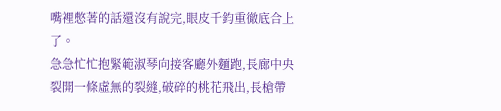嘴裡憋著的話還沒有說完,眼皮千鈞重徹底合上了。
急急忙忙抱緊範淑琴向接客廳外麵跑,長廊中央裂開一條虛無的裂縫,破碎的桃花飛出,長槍帶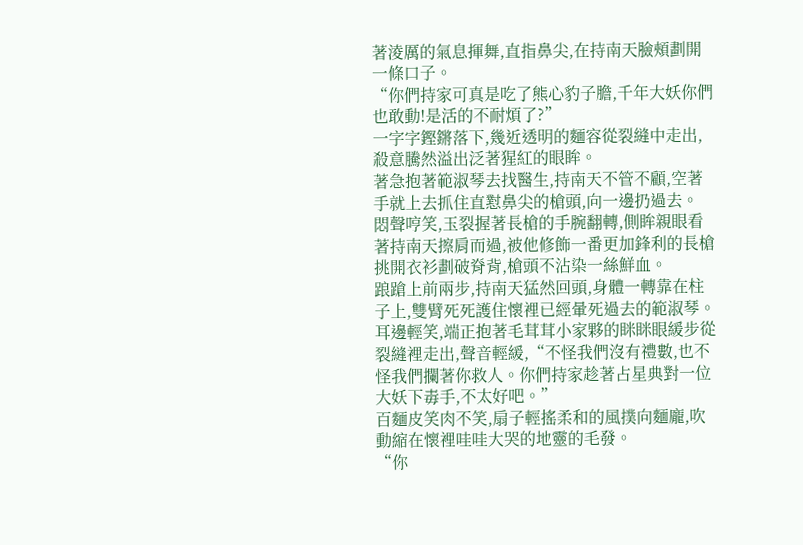著淩厲的氣息揮舞,直指鼻尖,在持南天臉頰劃開一條口子。
“你們持家可真是吃了熊心豹子膽,千年大妖你們也敢動!是活的不耐煩了?”
一字字鏗鏘落下,幾近透明的麵容從裂縫中走出,殺意騰然溢出泛著猩紅的眼眸。
著急抱著範淑琴去找醫生,持南天不管不顧,空著手就上去抓住直懟鼻尖的槍頭,向一邊扔過去。
悶聲哼笑,玉裂握著長槍的手腕翻轉,側眸親眼看著持南天擦肩而過,被他修飾一番更加鋒利的長槍挑開衣衫劃破脊背,槍頭不沾染一絲鮮血。
踉蹌上前兩步,持南天猛然回頭,身體一轉靠在柱子上,雙臂死死護住懷裡已經暈死過去的範淑琴。
耳邊輕笑,端正抱著毛茸茸小家夥的眯眯眼緩步從裂縫裡走出,聲音輕緩,“不怪我們沒有禮數,也不怪我們攔著你救人。你們持家趁著占星典對一位大妖下毒手,不太好吧。”
百麵皮笑肉不笑,扇子輕搖柔和的風撲向麵龐,吹動縮在懷裡哇哇大哭的地靈的毛發。
“你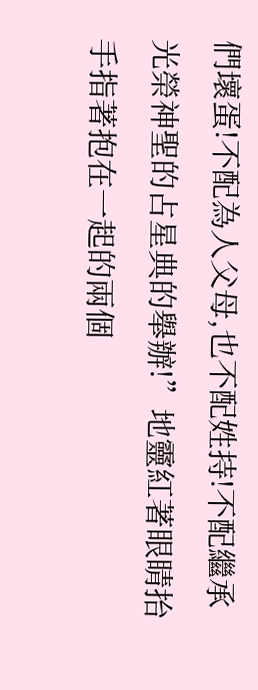們壞蛋!不配為人父母,也不配姓持!不配繼承光榮神聖的占星典的舉辦!”地靈紅著眼睛抬手指著抱在一起的兩個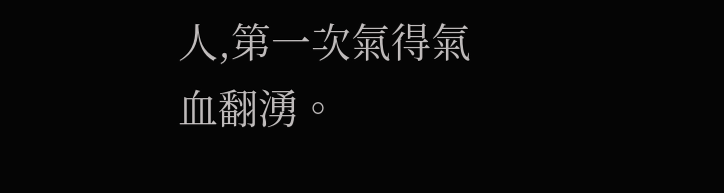人,第一次氣得氣血翻湧。